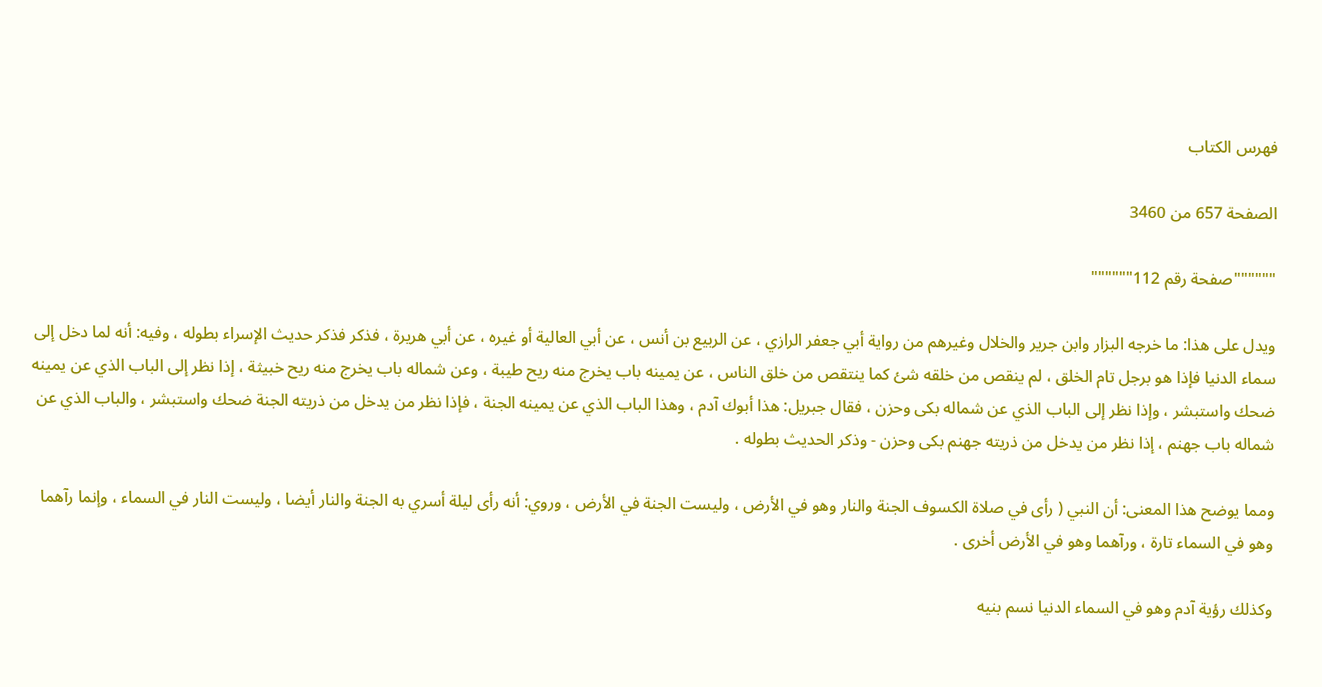فهرس الكتاب

الصفحة 657 من 3460

""""""صفحة رقم 112""""""

ويدل على هذا: ما خرجه البزار وابن جرير والخلال وغيرهم من رواية أبي جعفر الرازي ، عن الربيع بن أنس ، عن أبي العالية أو غيره ، عن أبي هريرة ، فذكر فذكر حديث الإسراء بطوله ، وفيه: أنه لما دخل إلى سماء الدنيا فإذا هو برجل تام الخلق ، لم ينقص من خلقه شئ كما ينتقص من خلق الناس ، عن يمينه باب يخرج منه ريح طيبة ، وعن شماله باب يخرج منه ريح خبيثة ، إذا نظر إلى الباب الذي عن يمينه ضحك واستبشر ، وإذا نظر إلى الباب الذي عن شماله بكى وحزن ، فقال جبريل: هذا أبوك آدم ، وهذا الباب الذي عن يمينه الجنة ، فإذا نظر من يدخل من ذريته الجنة ضحك واستبشر ، والباب الذي عن شماله باب جهنم ، إذا نظر من يدخل من ذريته جهنم بكى وحزن - وذكر الحديث بطوله .

ومما يوضح هذا المعنى: أن النبي ( رأى في صلاة الكسوف الجنة والنار وهو في الأرض ، وليست الجنة في الأرض ، وروي: أنه رأى ليلة أسري به الجنة والنار أيضا ، وليست النار في السماء ، وإنما رآهما وهو في السماء تارة ، ورآهما وهو في الأرض أخرى .

وكذلك رؤية آدم وهو في السماء الدنيا نسم بنيه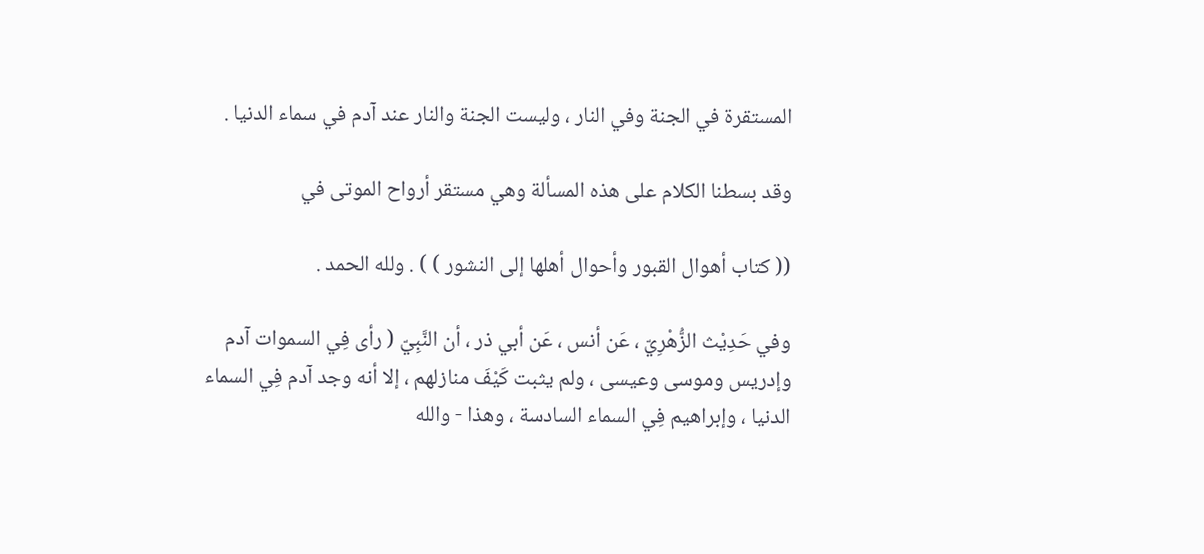المستقرة في الجنة وفي النار ، وليست الجنة والنار عند آدم في سماء الدنيا .

وقد بسطنا الكلام على هذه المسألة وهي مستقر أرواح الموتى في

(( كتاب أهوال القبور وأحوال أهلها إلى النشور ) ) . ولله الحمد .

وفي حَدِيْث الزُّهْرِيّ ، عَن أنس ، عَن أبي ذر ، أن النَّبِيّ ( رأى فِي السموات آدم وإدريس وموسى وعيسى ، ولم يثبت كَيْفَ منازلهم ، إلا أنه وجد آدم فِي السماء الدنيا ، وإبراهيم فِي السماء السادسة ، وهذا - والله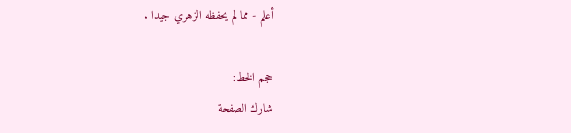أعلم - مما لم يحفظه الزهري جيدا .

حجم الخط:
شارك الصفحة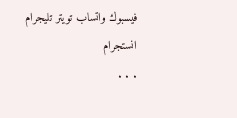فيسبوك واتساب تويتر تليجرام انستجرام
. . .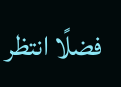فضلًا انتظر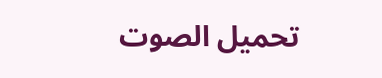تحميل الصوت